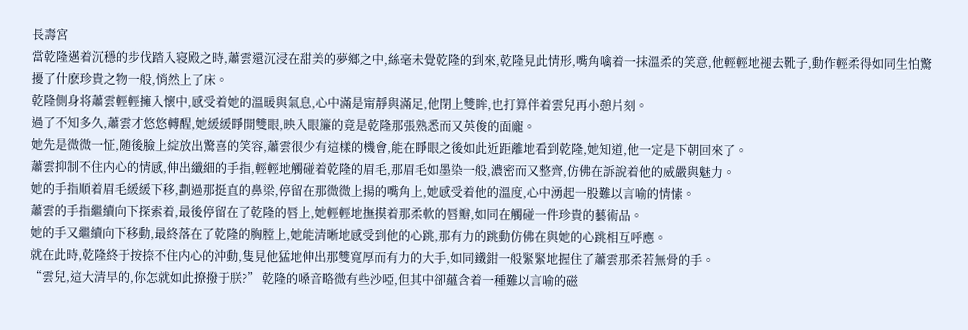長壽宮
當乾隆邁着沉穩的步伐踏入寝殿之時,蕭雲還沉浸在甜美的夢鄉之中,絲毫未覺乾隆的到來,乾隆見此情形,嘴角噙着一抹溫柔的笑意,他輕輕地褪去靴子,動作輕柔得如同生怕驚擾了什麽珍貴之物一般,悄然上了床。
乾隆側身将蕭雲輕輕擁入懷中,感受着她的溫暖與氣息,心中滿是甯靜與滿足,他閉上雙眸,也打算伴着雲兒再小憩片刻。
過了不知多久,蕭雲才悠悠轉醒,她緩緩睜開雙眼,映入眼簾的竟是乾隆那張熟悉而又英俊的面龐。
她先是微微一怔,随後臉上綻放出驚喜的笑容,蕭雲很少有這樣的機會,能在睜眼之後如此近距離地看到乾隆,她知道,他一定是下朝回來了。
蕭雲抑制不住内心的情感,伸出纖細的手指,輕輕地觸碰着乾隆的眉毛,那眉毛如墨染一般,濃密而又整齊,仿佛在訴說着他的威嚴與魅力。
她的手指順着眉毛緩緩下移,劃過那挺直的鼻梁,停留在那微微上揚的嘴角上,她感受着他的溫度,心中湧起一股難以言喻的情愫。
蕭雲的手指繼續向下探索着,最後停留在了乾隆的唇上,她輕輕地撫摸着那柔軟的唇瓣,如同在觸碰一件珍貴的藝術品。
她的手又繼續向下移動,最終落在了乾隆的胸膛上,她能清晰地感受到他的心跳,那有力的跳動仿佛在與她的心跳相互呼應。
就在此時,乾隆終于按捺不住内心的沖動,隻見他猛地伸出那雙寬厚而有力的大手,如同鐵鉗一般緊緊地握住了蕭雲那柔若無骨的手。
“雲兒,這大清早的,你怎就如此撩撥于朕?” 乾隆的嗓音略微有些沙啞,但其中卻蘊含着一種難以言喻的磁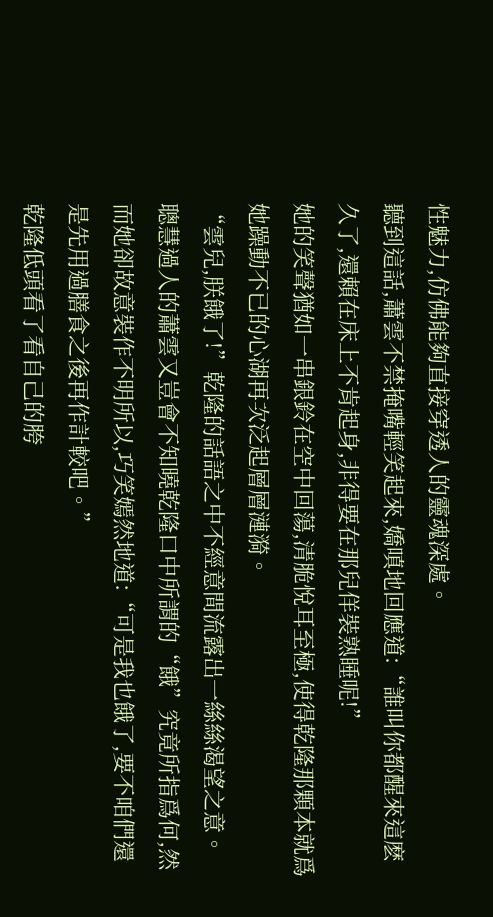性魅力,仿佛能夠直接穿透人的靈魂深處。
聽到這話,蕭雲不禁掩嘴輕笑起來,嬌嗔地回應道:“誰叫你都醒來這麽久了,還賴在床上不肯起身,非得要在那兒佯裝熟睡呢!”
她的笑聲猶如一串銀鈴在空中回蕩,清脆悅耳至極,使得乾隆那顆本就爲她躁動不已的心湖再次泛起層層漣漪。
“雲兒,朕餓了!”乾隆的話語之中不經意間流露出一絲絲渴望之意。
聰慧過人的蕭雲又豈會不知曉乾隆口中所謂的“餓”究竟所指爲何,然而她卻故意裝作不明所以,巧笑嫣然地道:“可是我也餓了,要不咱們還是先用過膳食之後再作計較吧。”
乾隆低頭看了看自己的胯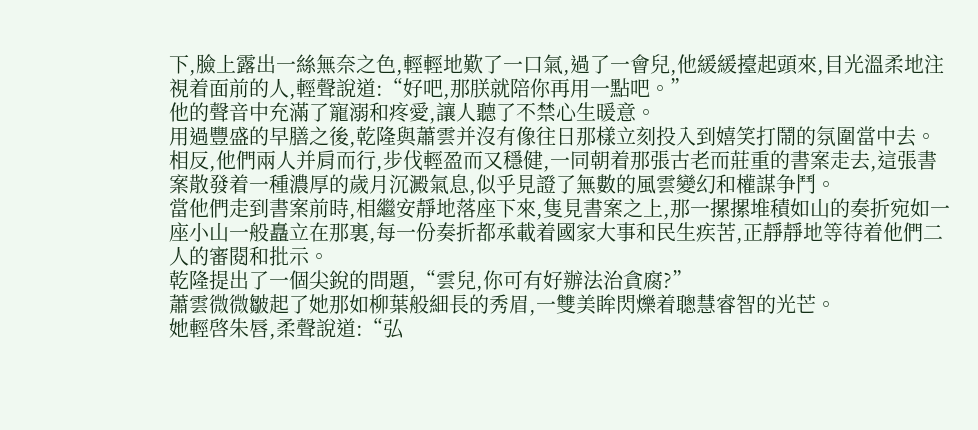下,臉上露出一絲無奈之色,輕輕地歎了一口氣,過了一會兒,他緩緩擡起頭來,目光溫柔地注視着面前的人,輕聲說道:“好吧,那朕就陪你再用一點吧。”
他的聲音中充滿了寵溺和疼愛,讓人聽了不禁心生暖意。
用過豐盛的早膳之後,乾隆與蕭雲并沒有像往日那樣立刻投入到嬉笑打鬧的氛圍當中去。
相反,他們兩人并肩而行,步伐輕盈而又穩健,一同朝着那張古老而莊重的書案走去,這張書案散發着一種濃厚的歲月沉澱氣息,似乎見證了無數的風雲變幻和權謀争鬥。
當他們走到書案前時,相繼安靜地落座下來,隻見書案之上,那一摞摞堆積如山的奏折宛如一座小山一般矗立在那裏,每一份奏折都承載着國家大事和民生疾苦,正靜靜地等待着他們二人的審閱和批示。
乾隆提出了一個尖銳的問題,“雲兒,你可有好辦法治貪腐?”
蕭雲微微皺起了她那如柳葉般細長的秀眉,一雙美眸閃爍着聰慧睿智的光芒。
她輕啓朱唇,柔聲說道:“弘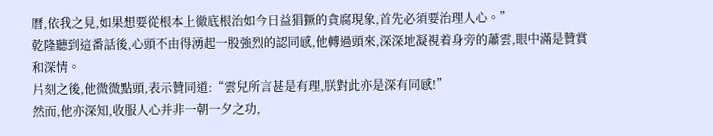曆,依我之見,如果想要從根本上徹底根治如今日益猖獗的貪腐現象,首先必須要治理人心。”
乾隆聽到這番話後,心頭不由得湧起一股強烈的認同感,他轉過頭來,深深地凝視着身旁的蕭雲,眼中滿是贊賞和深情。
片刻之後,他微微點頭,表示贊同道:“雲兒所言甚是有理,朕對此亦是深有同感!”
然而,他亦深知,收服人心并非一朝一夕之功,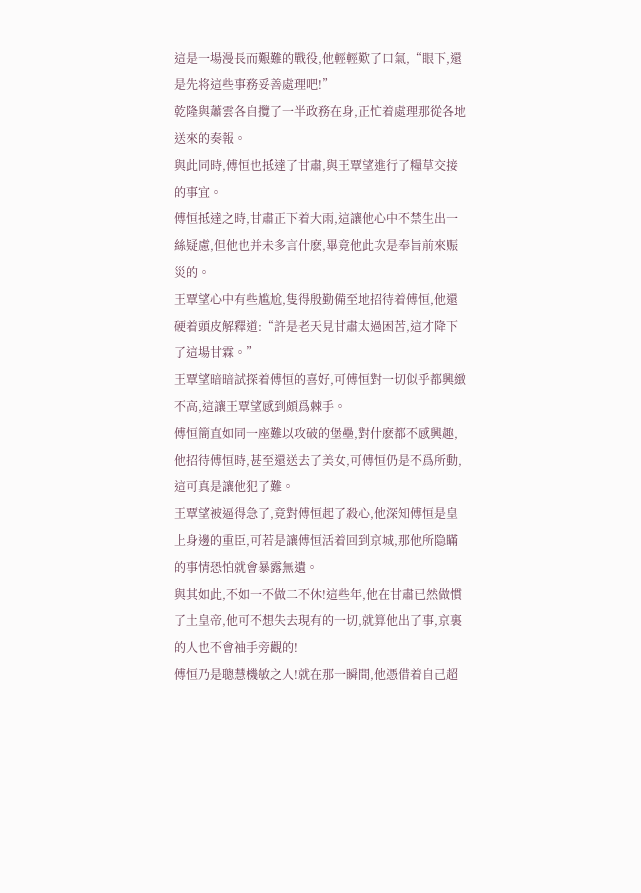這是一場漫長而艱難的戰役,他輕輕歎了口氣,“眼下,還是先将這些事務妥善處理吧!”
乾隆與蕭雲各自攬了一半政務在身,正忙着處理那從各地送來的奏報。
與此同時,傅恒也抵達了甘肅,與王覃望進行了糧草交接的事宜。
傅恒抵達之時,甘肅正下着大雨,這讓他心中不禁生出一絲疑慮,但他也并未多言什麽,畢竟他此次是奉旨前來赈災的。
王覃望心中有些尴尬,隻得殷勤備至地招待着傅恒,他還硬着頭皮解釋道:“許是老天見甘肅太過困苦,這才降下了這場甘霖。”
王覃望暗暗試探着傅恒的喜好,可傅恒對一切似乎都興緻不高,這讓王覃望感到頗爲棘手。
傅恒簡直如同一座難以攻破的堡壘,對什麽都不感興趣,他招待傅恒時,甚至還送去了美女,可傅恒仍是不爲所動,這可真是讓他犯了難。
王覃望被逼得急了,竟對傅恒起了殺心,他深知傅恒是皇上身邊的重臣,可若是讓傅恒活着回到京城,那他所隐瞞的事情恐怕就會暴露無遺。
與其如此,不如一不做二不休!這些年,他在甘肅已然做慣了土皇帝,他可不想失去現有的一切,就算他出了事,京裏的人也不會袖手旁觀的!
傅恒乃是聰慧機敏之人!就在那一瞬間,他憑借着自己超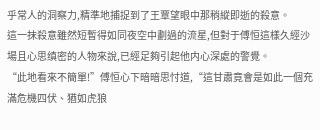乎常人的洞察力,精準地捕捉到了王覃望眼中那稍縱即逝的殺意。
這一抹殺意雖然短暫得如同夜空中劃過的流星,但對于傅恒這樣久經沙場且心思缜密的人物來說,已經足夠引起他内心深處的警覺。
“此地看來不簡單!”傅恒心下暗暗思忖道,“這甘肅竟會是如此一個充滿危機四伏、猶如虎狼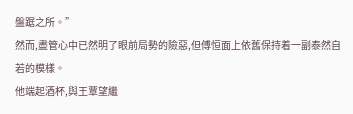盤踞之所。”
然而,盡管心中已然明了眼前局勢的險惡,但傅恒面上依舊保持着一副泰然自若的模樣。
他端起酒杯,與王覃望繼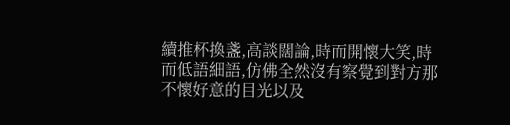續推杯換盞,高談闊論,時而開懷大笑,時而低語細語,仿佛全然沒有察覺到對方那不懷好意的目光以及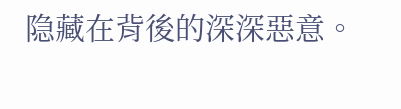隐藏在背後的深深惡意。